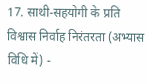17. साथी-सहयोगी के प्रति विश्वास निर्वाह निरंतरता (अभ्यास विधि में) -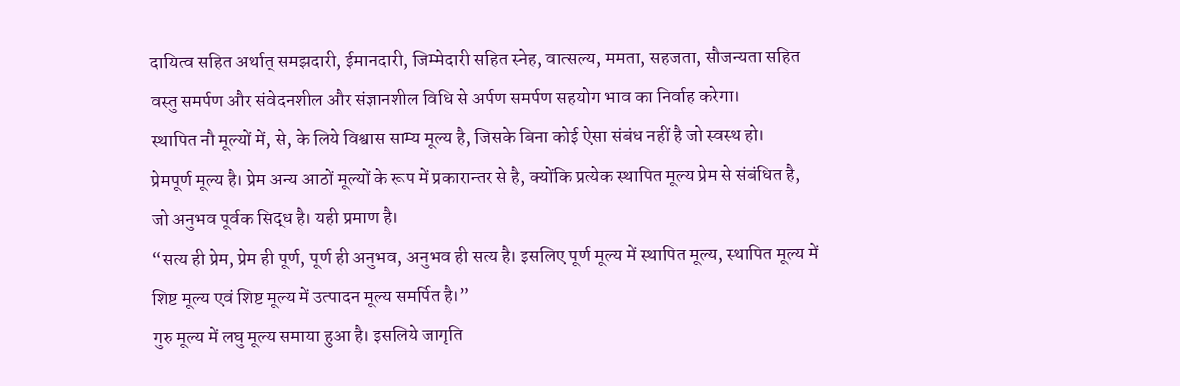दायित्व सहित अर्थात् समझदारी, ईमानदारी, जिम्मेदारी सहित स्नेह, वात्सल्य, ममता, सहजता, सौजन्यता सहित वस्तु समर्पण और संवेदनशील और संज्ञानशील विधि से अर्पण समर्पण सहयोग भाव का निर्वाह करेगा।
स्थापित नौ मूल्यों में, से, के लिये विश्वास साम्य मूल्य है, जिसके बिना कोई ऐसा संबंध नहीं है जो स्वस्थ हो।
प्रेमपूर्ण मूल्य है। प्रेम अन्य आठों मूल्यों के रूप में प्रकारान्तर से है, क्योंकि प्रत्येक स्थापित मूल्य प्रेम से संबंधित है, जो अनुभव पूर्वक सिद्ध है। यही प्रमाण है।
“सत्य ही प्रेम, प्रेम ही पूर्ण, पूर्ण ही अनुभव, अनुभव ही सत्य है। इसलिए पूर्ण मूल्य में स्थापित मूल्य, स्थापित मूल्य में शिष्ट मूल्य एवं शिष्ट मूल्य में उत्पादन मूल्य समर्पित है।”
गुरु मूल्य में लघु मूल्य समाया हुआ है। इसलिये जागृति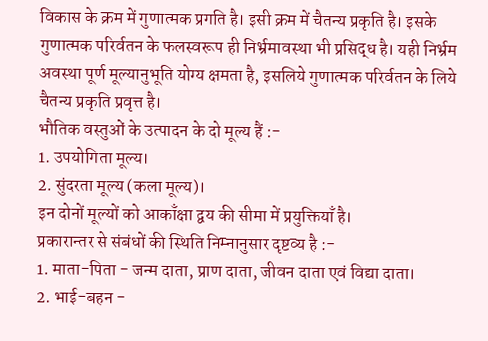विकास के क्रम में गुणात्मक प्रगति है। इसी क्रम में चैतन्य प्रकृति है। इसके गुणात्मक परिर्वतन के फलस्वरूप ही निर्भ्रमावस्था भी प्रसिद्ध है। यही निर्भ्रम अवस्था पूर्ण मूल्यानुभूति योग्य क्षमता है, इसलिये गुणात्मक परिर्वतन के लिये चैतन्य प्रकृति प्रवृत्त है।
भौतिक वस्तुओं के उत्पादन के दो मूल्य हैं :-
1. उपयोगिता मूल्य।
2. सुंदरता मूल्य (कला मूल्य)।
इन दोनों मूल्यों को आकाँक्षा द्वय की सीमा में प्रयुक्तियाँ है।
प्रकारान्तर से संबंधों की स्थिति निम्नानुसार दृष्टव्य है :-
1. माता-पिता - जन्म दाता, प्राण दाता, जीवन दाता एवं विद्या दाता।
2. भाई-बहन -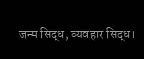जन्म सिद्ध, व्यवहार सिद्ध।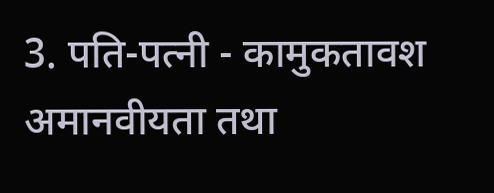3. पति-पत्नी - कामुकतावश अमानवीयता तथा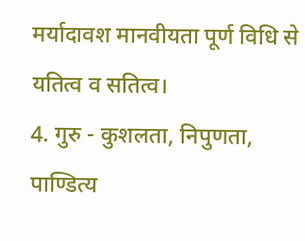मर्यादावश मानवीयता पूर्ण विधि से यतित्व व सतित्व।
4. गुरु - कुशलता, निपुणता, पाण्डित्य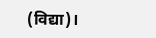(विद्या)।